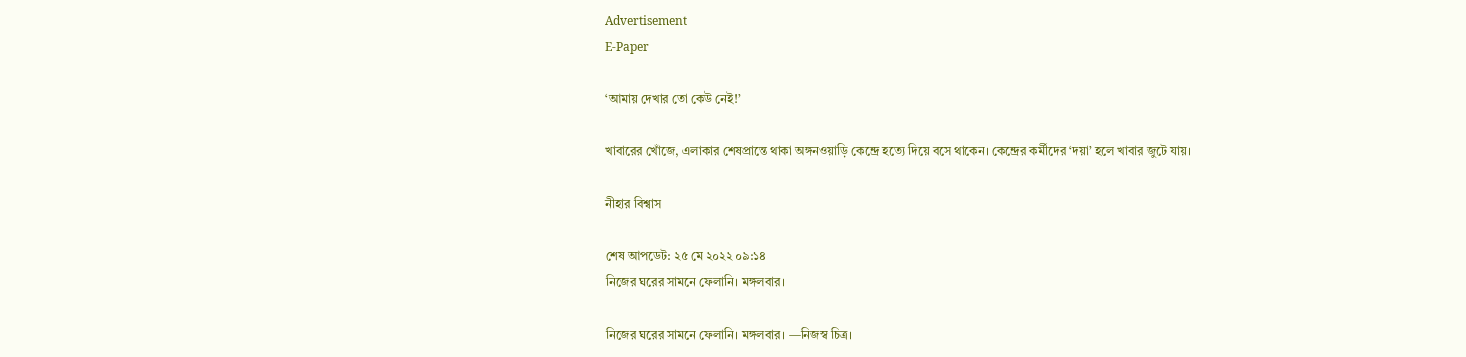Advertisement
E-Paper

‘আমায় দেখার তো কেউ নেই!’

খাবারের খোঁজে, এলাকার শেষপ্রান্তে থাকা অঙ্গনওয়াড়ি কেন্দ্রে হত্যে দিয়ে বসে থাকেন। কেন্দ্রের কর্মীদের ‘দয়া’ হলে খাবার জুটে যায়।

নীহার বিশ্বাস

শেষ আপডেট: ২৫ মে ২০২২ ০৯:১৪
নিজের ঘরের সামনে ফেলানি। মঙ্গলবার।

নিজের ঘরের সামনে ফেলানি। মঙ্গলবার। —নিজস্ব চিত্র।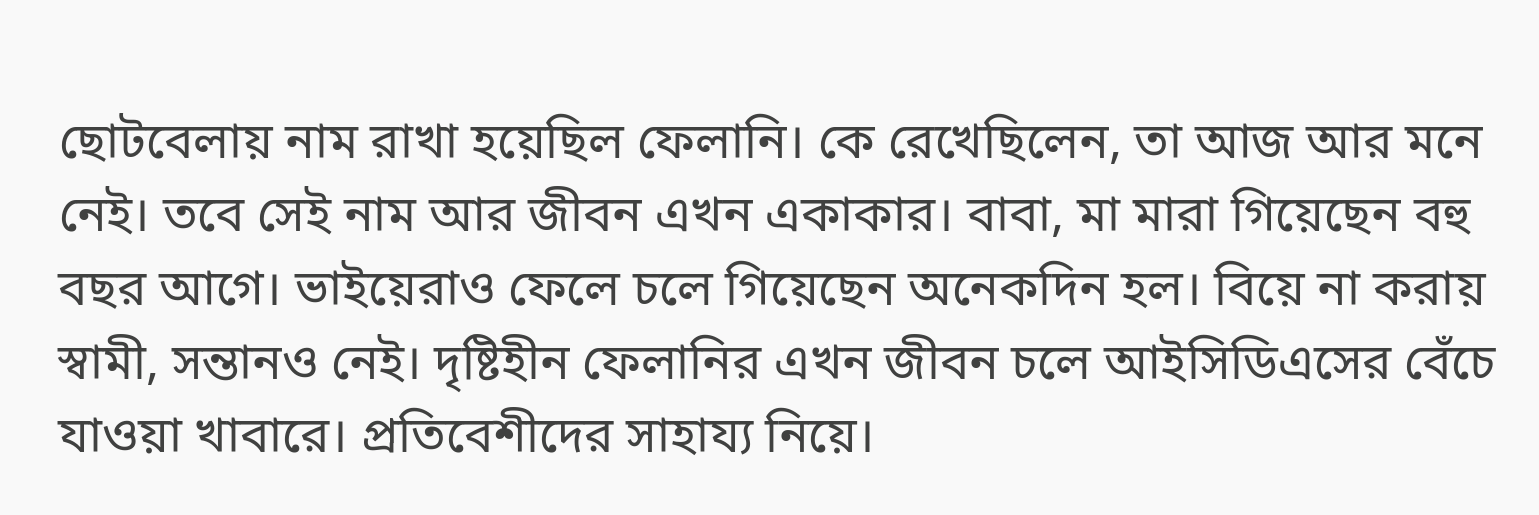ছোটবেলায় নাম রাখা হয়েছিল ফেলানি। কে রেখেছিলেন, তা আজ আর মনে নেই। তবে সেই নাম আর জীবন এখন একাকার। বাবা, মা মারা গিয়েছেন বহু বছর আগে। ভাইয়েরাও ফেলে চলে গিয়েছেন অনেকদিন হল। বিয়ে না করায় স্বামী, সন্তানও নেই। দৃষ্টিহীন ফেলানির এখন জীবন চলে আইসিডিএসের বেঁচে যাওয়া খাবারে। প্রতিবেশীদের সাহায্য নিয়ে।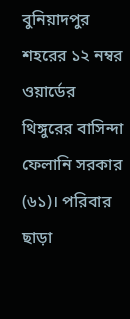বুনিয়াদপুর শহরের ১২ নম্বর ওয়ার্ডের থিঙ্গুরের বাসিন্দা ফেলানি সরকার (৬১)। পরিবার ছাড়া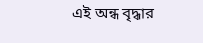এই অন্ধ বৃদ্ধার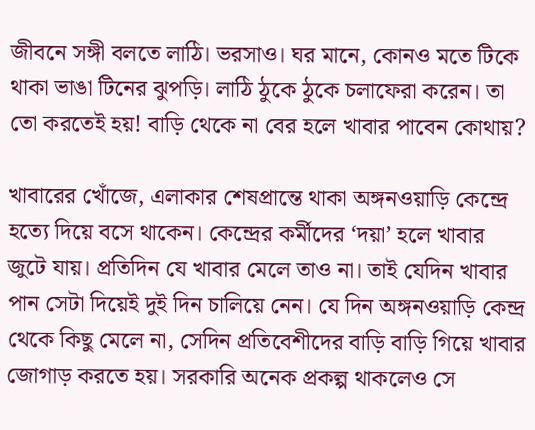জীবনে সঙ্গী বলতে লাঠি। ভরসাও। ঘর মানে, কোনও মতে টিকে থাকা ভাঙা টিনের ঝুপড়ি। লাঠি ঠুকে ঠুকে চলাফেরা করেন। তা তো করতেই হয়! বাড়ি থেকে না বের হলে খাবার পাবেন কোথায়?

খাবারের খোঁজে, এলাকার শেষপ্রান্তে থাকা অঙ্গনওয়াড়ি কেন্দ্রে হত্যে দিয়ে বসে থাকেন। কেন্দ্রের কর্মীদের ‘দয়া’ হলে খাবার জুটে যায়। প্রতিদিন যে খাবার মেলে তাও না। তাই যেদিন খাবার পান সেটা দিয়েই দুই দিন চালিয়ে নেন। যে দিন অঙ্গনওয়াড়ি কেন্দ্র থেকে কিছু মেলে না, সেদিন প্রতিবেশীদের বাড়ি বাড়ি গিয়ে খাবার জোগাড় করতে হয়। সরকারি অনেক প্রকল্প থাকলেও সে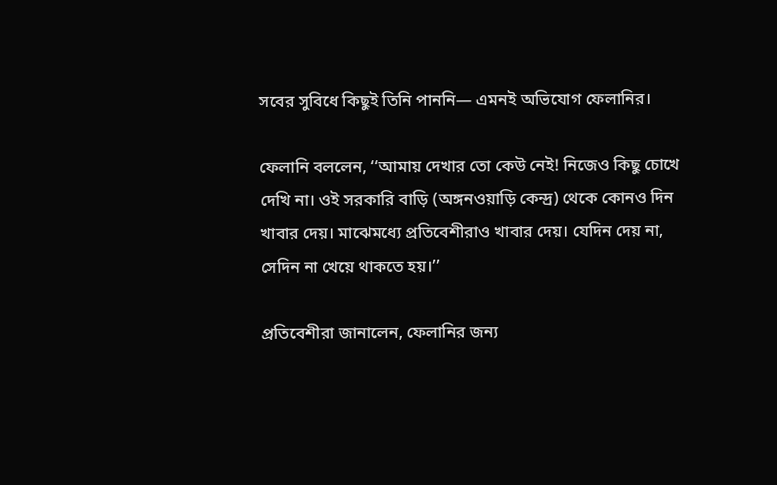সবের সুবিধে কিছুই তিনি পাননি— এমনই অভিযোগ ফেলানির।

ফেলানি বললেন, ‘‘আমায় দেখার তো কেউ নেই! নিজেও কিছু চোখে দেখি না। ওই সরকারি বাড়ি (অঙ্গনওয়াড়ি কেন্দ্র) থেকে কোনও দিন খাবার দেয়। মাঝেমধ্যে প্রতিবেশীরাও খাবার দেয়। যেদিন দেয় না, সেদিন না খেয়ে থাকতে হয়।’’

প্রতিবেশীরা জানালেন, ফেলানির জন্য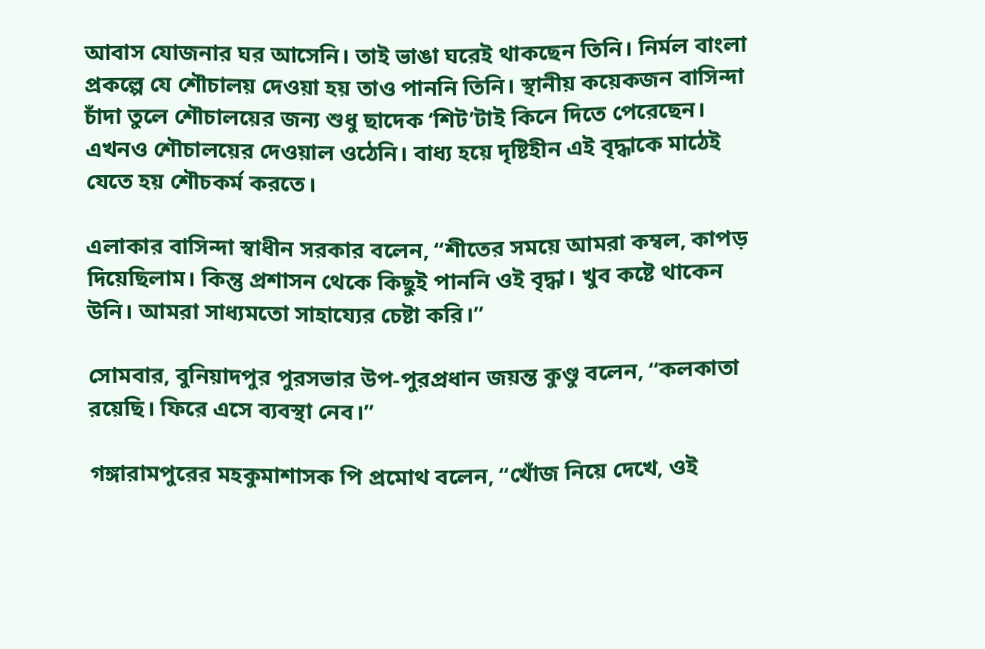আবাস যোজনার ঘর আসেনি। তাই ভাঙা ঘরেই থাকছেন তিনি। নির্মল বাংলা প্রকল্পে যে শৌচালয় দেওয়া হয় তাও পাননি তিনি। স্থানীয় কয়েকজন বাসিন্দা চাঁদা তুলে শৌচালয়ের জন্য শুধু ছাদেক ‘শিট’টাই কিনে দিতে পেরেছেন। এখনও শৌচালয়ের দেওয়াল ওঠেনি। বাধ্য হয়ে দৃষ্টিহীন এই বৃদ্ধাকে মাঠেই যেতে হয় শৌচকর্ম করতে।

এলাকার বাসিন্দা স্বাধীন সরকার বলেন, ‘‘শীতের সময়ে আমরা কম্বল, কাপড় দিয়েছিলাম। কিন্তু প্রশাসন থেকে কিছুই পাননি ওই বৃদ্ধা। খুব কষ্টে থাকেন উনি। আমরা সাধ্যমতো সাহায্যের চেষ্টা করি।’’

সোমবার, বুনিয়াদপুর পুরসভার উপ-পুরপ্রধান জয়ন্ত কুণ্ডু বলেন, ‘‘কলকাতা রয়েছি। ফিরে এসে ব্যবস্থা নেব।’’

গঙ্গারামপুরের মহকুমাশাসক পি প্রমোথ বলেন, ‘‘খোঁজ নিয়ে দেখে, ওই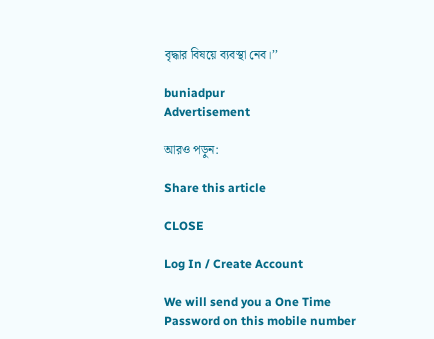বৃদ্ধার বিষয়ে ব্যবস্থা নেব।’’

buniadpur
Advertisement

আরও পড়ুন:

Share this article

CLOSE

Log In / Create Account

We will send you a One Time Password on this mobile number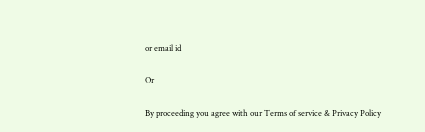or email id

Or

By proceeding you agree with our Terms of service & Privacy Policy